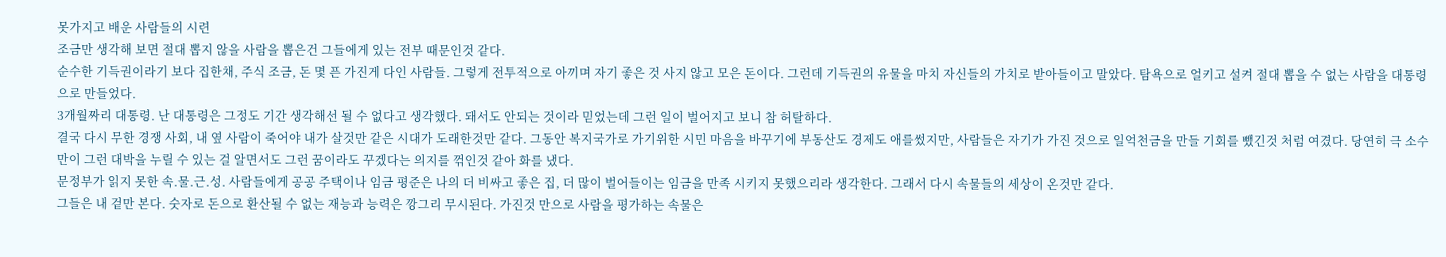못가지고 배운 사람들의 시련
조금만 생각해 보면 절대 뽑지 않을 사람을 뽑은건 그들에게 있는 전부 때문인것 같다.
순수한 기득권이라기 보다 집한채, 주식 조금, 돈 몇 픈 가진게 다인 사람들. 그렇게 전투적으로 아끼며 자기 좋은 것 사지 않고 모은 돈이다. 그런데 기득권의 유물을 마치 자신들의 가치로 받아들이고 말았다. 탐욕으로 얼키고 설켜 절대 뽑을 수 없는 사람을 대통령으로 만들었다.
3개월짜리 대통령. 난 대통령은 그정도 기간 생각해선 될 수 없다고 생각했다. 돼서도 안되는 것이라 믿었는데 그런 일이 벌어지고 보니 참 허탈하다.
결국 다시 무한 경쟁 사회, 내 옆 사람이 죽어야 내가 살것만 같은 시대가 도래한것만 같다. 그동안 복지국가로 가기위한 시민 마음을 바꾸기에 부동산도 경제도 애를썼지만, 사람들은 자기가 가진 것으로 일억천금을 만들 기회를 뺐긴것 처럼 여겼다. 당연히 극 소수만이 그런 대박을 누릴 수 있는 걸 알면서도 그런 꿈이라도 꾸겠다는 의지를 꺾인것 같아 화를 냈다.
문정부가 읽지 못한 속.물.근.성. 사람들에게 공공 주택이나 임금 평준은 나의 더 비싸고 좋은 집, 더 많이 벌어들이는 임금을 만족 시키지 못했으리라 생각한다. 그래서 다시 속물들의 세상이 온것만 같다.
그들은 내 겉만 본다. 숫자로 돈으로 환산될 수 없는 재능과 능력은 깡그리 무시된다. 가진것 만으로 사람을 평가하는 속물은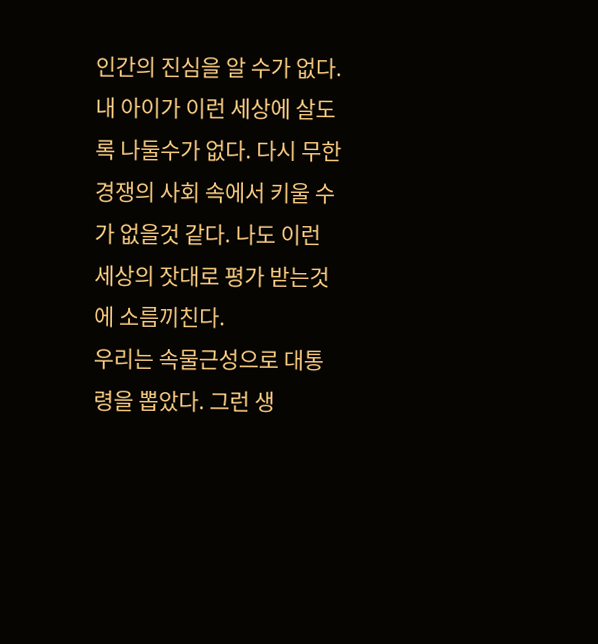인간의 진심을 알 수가 없다.
내 아이가 이런 세상에 살도록 나둘수가 없다. 다시 무한 경쟁의 사회 속에서 키울 수가 없을것 같다. 나도 이런 세상의 잣대로 평가 받는것에 소름끼친다.
우리는 속물근성으로 대통령을 뽑았다. 그런 생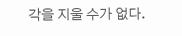각을 지울 수가 없다.